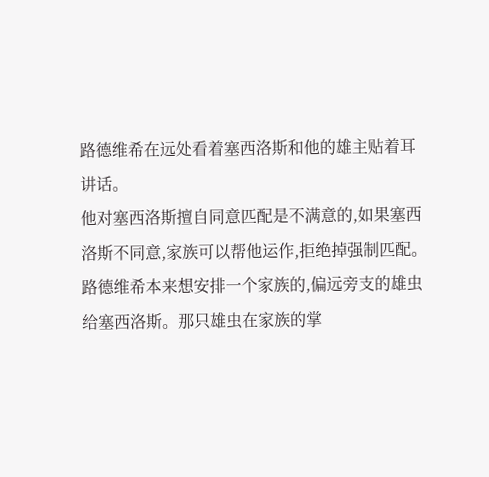路德维希在远处看着塞西洛斯和他的雄主贴着耳讲话。
他对塞西洛斯擅自同意匹配是不满意的,如果塞西洛斯不同意,家族可以帮他运作,拒绝掉强制匹配。
路德维希本来想安排一个家族的,偏远旁支的雄虫给塞西洛斯。那只雄虫在家族的掌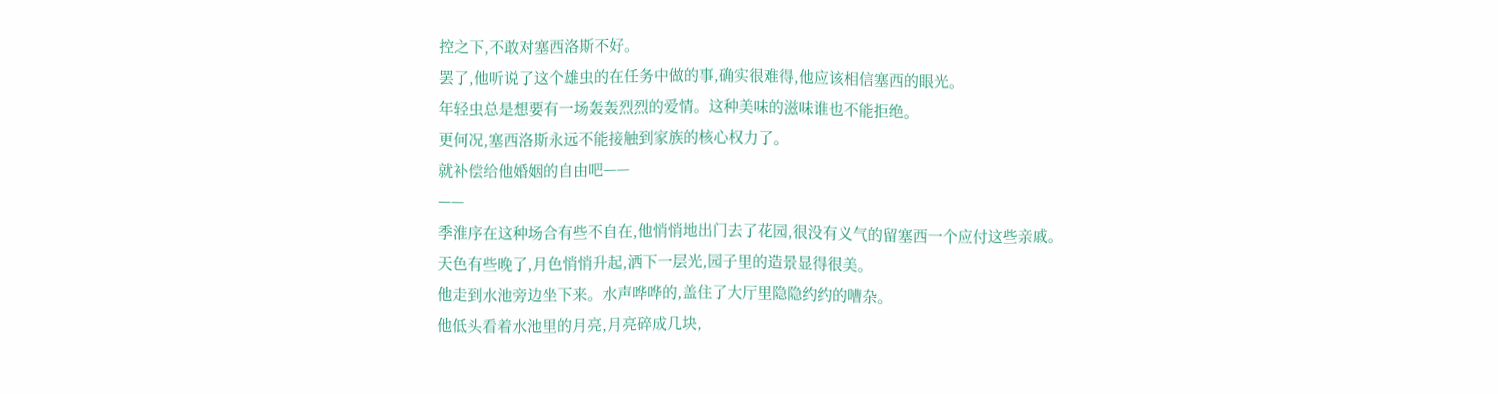控之下,不敢对塞西洛斯不好。
罢了,他听说了这个雄虫的在任务中做的事,确实很难得,他应该相信塞西的眼光。
年轻虫总是想要有一场轰轰烈烈的爱情。这种美味的滋味谁也不能拒绝。
更何况,塞西洛斯永远不能接触到家族的核心权力了。
就补偿给他婚姻的自由吧——
——
季淮序在这种场合有些不自在,他悄悄地出门去了花园,很没有义气的留塞西一个应付这些亲戚。
天色有些晚了,月色悄悄升起,洒下一层光,园子里的造景显得很美。
他走到水池旁边坐下来。水声哗哗的,盖住了大厅里隐隐约约的嘈杂。
他低头看着水池里的月亮,月亮碎成几块,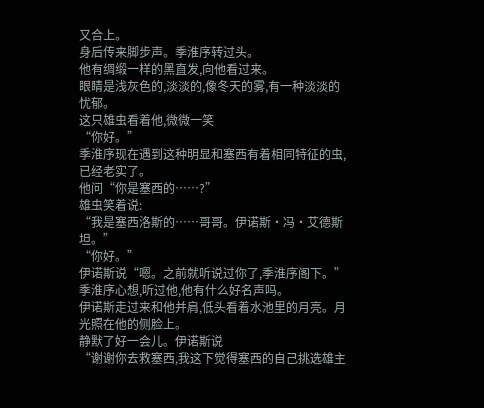又合上。
身后传来脚步声。季淮序转过头。
他有绸缎一样的黑直发,向他看过来。
眼睛是浅灰色的,淡淡的,像冬天的雾,有一种淡淡的忧郁。
这只雄虫看着他,微微一笑
“你好。”
季淮序现在遇到这种明显和塞西有着相同特征的虫,已经老实了。
他问“你是塞西的……?”
雄虫笑着说:
“我是塞西洛斯的……哥哥。伊诺斯·冯·艾德斯坦。”
“你好。”
伊诺斯说“嗯。之前就听说过你了,季淮序阁下。”
季淮序心想,听过他,他有什么好名声吗。
伊诺斯走过来和他并肩,低头看着水池里的月亮。月光照在他的侧脸上。
静默了好一会儿。伊诺斯说
“谢谢你去救塞西,我这下觉得塞西的自己挑选雄主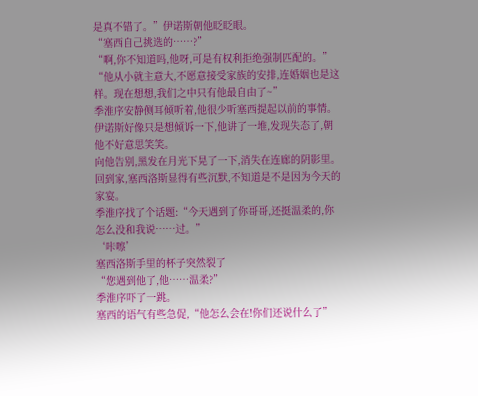是真不错了。”伊诺斯朝他眨眨眼。
“塞西自己挑选的……?”
“啊,你不知道吗,他呀,可是有权利拒绝强制匹配的。”
“他从小就主意大,不愿意接受家族的安排,连婚姻也是这样。现在想想,我们之中只有他最自由了~”
季淮序安静侧耳倾听着,他很少听塞西提起以前的事情。
伊诺斯好像只是想倾诉一下,他讲了一堆,发现失态了,朝他不好意思笑笑。
向他告别,黑发在月光下晃了一下,消失在连廊的阴影里。
回到家,塞西洛斯显得有些沉默,不知道是不是因为今天的家宴。
季淮序找了个话题:“今天遇到了你哥哥,还挺温柔的,你怎么没和我说……过。”
‘咔嚓’
塞西洛斯手里的杯子突然裂了
“您遇到他了,他……温柔?”
季淮序吓了一跳。
塞西的语气有些急促,“他怎么会在!你们还说什么了”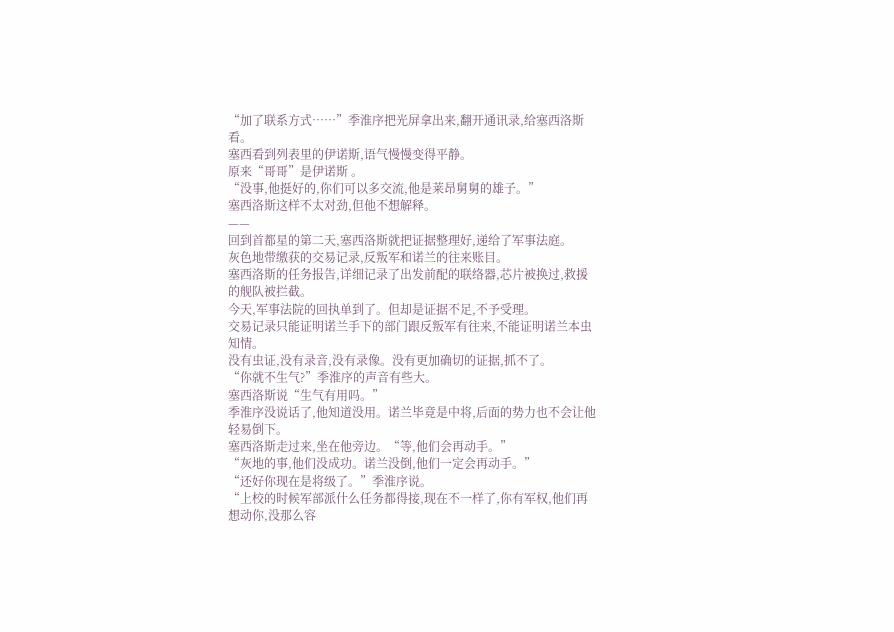“加了联系方式……”季淮序把光屏拿出来,翻开通讯录,给塞西洛斯看。
塞西看到列表里的伊诺斯,语气慢慢变得平静。
原来“哥哥”是伊诺斯 。
“没事,他挺好的,你们可以多交流,他是莱昂舅舅的雄子。”
塞西洛斯这样不太对劲,但他不想解释。
——
回到首都星的第二天,塞西洛斯就把证据整理好,递给了军事法庭。
灰色地带缴获的交易记录,反叛军和诺兰的往来账目。
塞西洛斯的任务报告,详细记录了出发前配的联络器,芯片被换过,救援的舰队被拦截。
今天,军事法院的回执单到了。但却是证据不足,不予受理。
交易记录只能证明诺兰手下的部门跟反叛军有往来,不能证明诺兰本虫知情。
没有虫证,没有录音,没有录像。没有更加确切的证据,抓不了。
“你就不生气?”季淮序的声音有些大。
塞西洛斯说“生气有用吗。”
季淮序没说话了,他知道没用。诺兰毕竟是中将,后面的势力也不会让他轻易倒下。
塞西洛斯走过来,坐在他旁边。“等,他们会再动手。”
“灰地的事,他们没成功。诺兰没倒,他们一定会再动手。”
“还好你现在是将级了。”季淮序说。
“上校的时候军部派什么任务都得接,现在不一样了,你有军权,他们再想动你,没那么容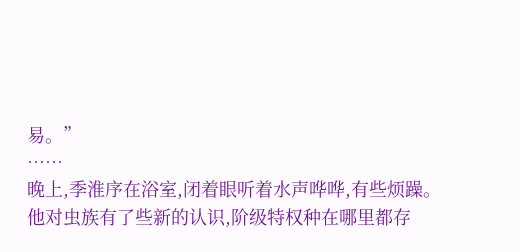易。”
……
晚上,季淮序在浴室,闭着眼听着水声哗哗,有些烦躁。
他对虫族有了些新的认识,阶级特权种在哪里都存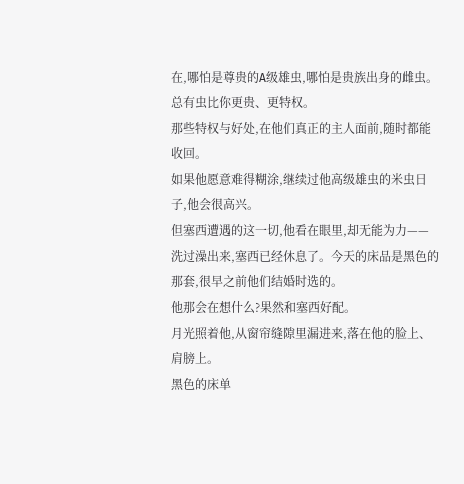在,哪怕是尊贵的A级雄虫,哪怕是贵族出身的雌虫。
总有虫比你更贵、更特权。
那些特权与好处,在他们真正的主人面前,随时都能收回。
如果他愿意难得糊涂,继续过他高级雄虫的米虫日子,他会很高兴。
但塞西遭遇的这一切,他看在眼里,却无能为力——
洗过澡出来,塞西已经休息了。今天的床品是黑色的那套,很早之前他们结婚时选的。
他那会在想什么?果然和塞西好配。
月光照着他,从窗帘缝隙里漏进来,落在他的脸上、肩膀上。
黑色的床单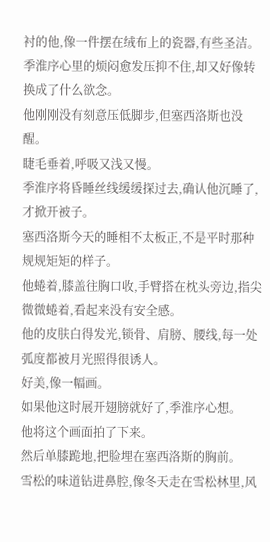衬的他,像一件摆在绒布上的瓷器,有些圣洁。
季淮序心里的烦闷愈发压抑不住,却又好像转换成了什么欲念。
他刚刚没有刻意压低脚步,但塞西洛斯也没醒。
睫毛垂着,呼吸又浅又慢。
季淮序将昏睡丝线缓缓探过去,确认他沉睡了,才掀开被子。
塞西洛斯今天的睡相不太板正,不是平时那种规规矩矩的样子。
他蜷着,膝盖往胸口收,手臂搭在枕头旁边,指尖微微蜷着,看起来没有安全感。
他的皮肤白得发光,锁骨、肩膀、腰线,每一处弧度都被月光照得很诱人。
好美,像一幅画。
如果他这时展开翅膀就好了,季淮序心想。
他将这个画面拍了下来。
然后单膝跪地,把脸埋在塞西洛斯的胸前。
雪松的味道钻进鼻腔,像冬天走在雪松林里,风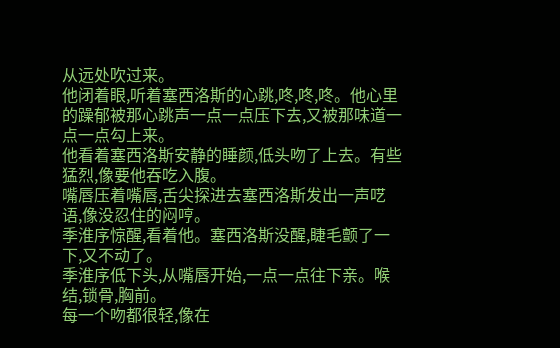从远处吹过来。
他闭着眼,听着塞西洛斯的心跳,咚,咚,咚。他心里的躁郁被那心跳声一点一点压下去,又被那味道一点一点勾上来。
他看着塞西洛斯安静的睡颜,低头吻了上去。有些猛烈,像要他吞吃入腹。
嘴唇压着嘴唇,舌尖探进去塞西洛斯发出一声呓语,像没忍住的闷哼。
季淮序惊醒,看着他。塞西洛斯没醒,睫毛颤了一下,又不动了。
季淮序低下头,从嘴唇开始,一点一点往下亲。喉结,锁骨,胸前。
每一个吻都很轻,像在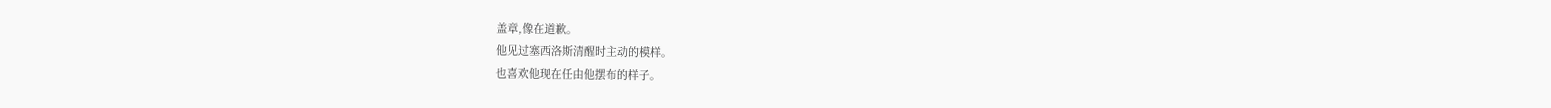盖章,像在道歉。
他见过塞西洛斯清醒时主动的模样。
也喜欢他现在任由他摆布的样子。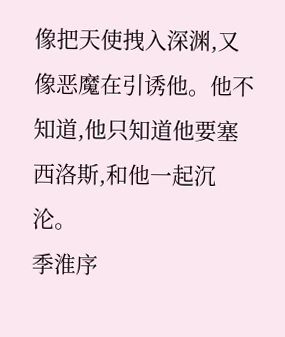像把天使拽入深渊,又像恶魔在引诱他。他不知道,他只知道他要塞西洛斯,和他一起沉沦。
季淮序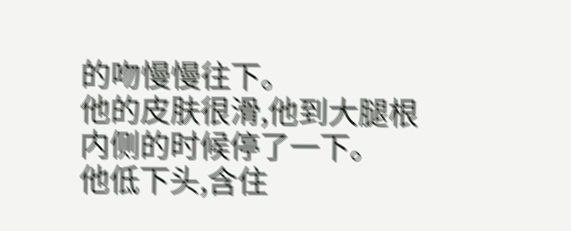的吻慢慢往下。
他的皮肤很滑,他到大腿根内侧的时候停了一下。
他低下头,含住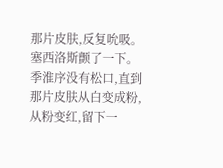那片皮肤,反复吮吸。
塞西洛斯颤了一下。
季淮序没有松口,直到那片皮肤从白变成粉,从粉变红,留下一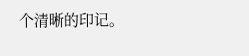个清晰的印记。